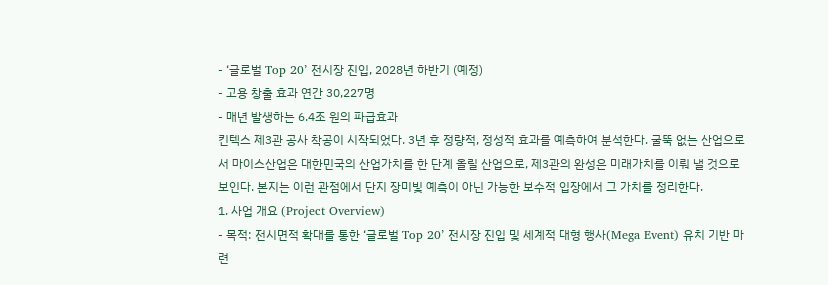- ‘글로벌 Top 20’ 전시장 진입, 2028년 하반기 (예정)
- 고용 창출 효과 연간 30,227명
- 매년 발생하는 6.4조 원의 파급효과
킨텍스 제3관 공사 착공이 시작되었다. 3년 후 정량적, 정성적 효과를 예측하여 분석한다. 굴뚝 없는 산업으로서 마이스산업은 대한민국의 산업가치를 한 단계 올릴 산업으로, 제3관의 완성은 미래가치를 이뤄 낼 것으로 보인다. 본지는 이런 관점에서 단지 장미빛 예측이 아닌 가능한 보수적 입장에서 그 가치를 정리한다.
1. 사업 개요 (Project Overview)
- 목적: 전시면적 확대를 통한 ‘글로벌 Top 20’ 전시장 진입 및 세계적 대형 행사(Mega Event) 유치 기반 마련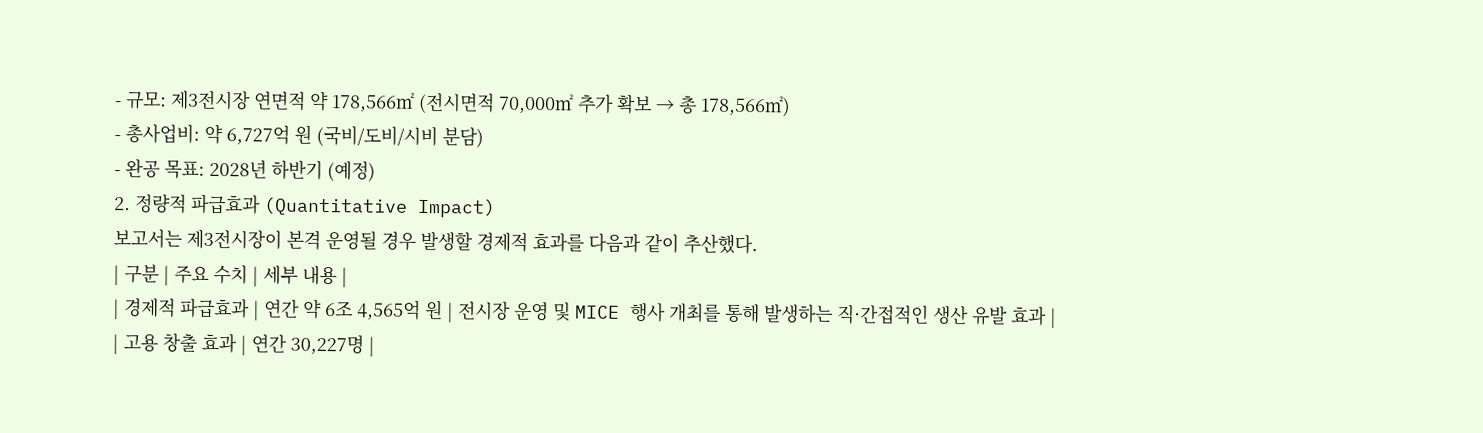- 규모: 제3전시장 연면적 약 178,566㎡ (전시면적 70,000㎡ 추가 확보 → 총 178,566㎡)
- 총사업비: 약 6,727억 원 (국비/도비/시비 분담)
- 완공 목표: 2028년 하반기 (예정)
2. 정량적 파급효과 (Quantitative Impact)
보고서는 제3전시장이 본격 운영될 경우 발생할 경제적 효과를 다음과 같이 추산했다.
| 구분 | 주요 수치 | 세부 내용 |
| 경제적 파급효과 | 연간 약 6조 4,565억 원 | 전시장 운영 및 MICE 행사 개최를 통해 발생하는 직·간접적인 생산 유발 효과 |
| 고용 창출 효과 | 연간 30,227명 |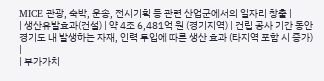MICE 관광, 숙박, 운송, 전시기획 등 관련 산업군에서의 일자리 창출 |
| 생산유발효과(건설) | 약 4조 6,481억 원 (경기지역) | 건립 공사 기간 동안 경기도 내 발생하는 자재, 인력 투입에 따른 생산 효과 (타지역 포함 시 증가) |
| 부가가치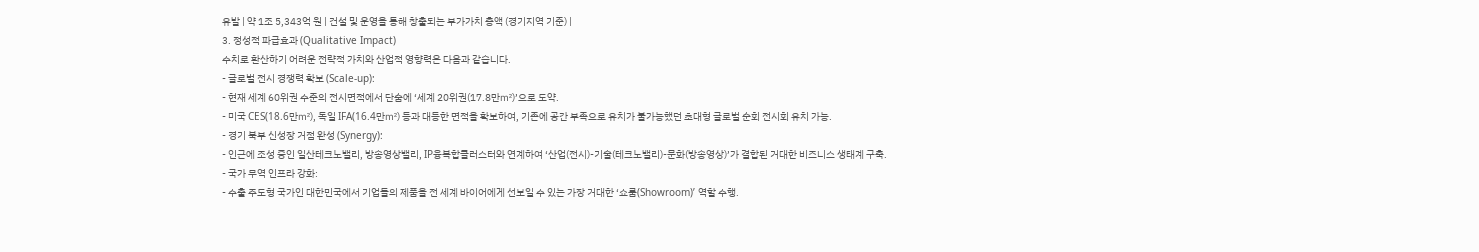유발 | 약 1조 5,343억 원 | 건설 및 운영을 통해 창출되는 부가가치 총액 (경기지역 기준) |
3. 정성적 파급효과 (Qualitative Impact)
수치로 환산하기 어려운 전략적 가치와 산업적 영향력은 다음과 같습니다.
- 글로벌 전시 경쟁력 확보 (Scale-up):
- 현재 세계 60위권 수준의 전시면적에서 단숨에 ‘세계 20위권(17.8만㎡)’으로 도약.
- 미국 CES(18.6만㎡), 독일 IFA(16.4만㎡) 등과 대등한 면적을 확보하여, 기존에 공간 부족으로 유치가 불가능했던 초대형 글로벌 순회 전시회 유치 가능.
- 경기 북부 신성장 거점 완성 (Synergy):
- 인근에 조성 중인 일산테크노밸리, 방송영상밸리, IP융복합클러스터와 연계하여 ‘산업(전시)-기술(테크노밸리)-문화(방송영상)’가 결합된 거대한 비즈니스 생태계 구축.
- 국가 무역 인프라 강화:
- 수출 주도형 국가인 대한민국에서 기업들의 제품을 전 세계 바이어에게 선보일 수 있는 가장 거대한 ‘쇼룸(Showroom)’ 역할 수행.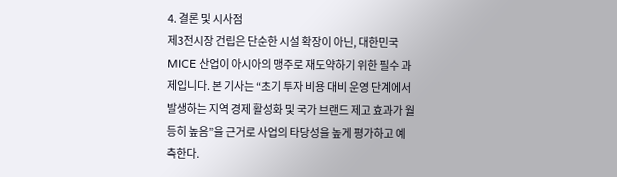4. 결론 및 시사점
제3전시장 건립은 단순한 시설 확장이 아닌, 대한민국 MICE 산업이 아시아의 맹주로 재도약하기 위한 필수 과제입니다. 본 기사는 “초기 투자 비용 대비 운영 단계에서 발생하는 지역 경제 활성화 및 국가 브랜드 제고 효과가 월등히 높음”을 근거로 사업의 타당성을 높게 평가하고 예측한다.